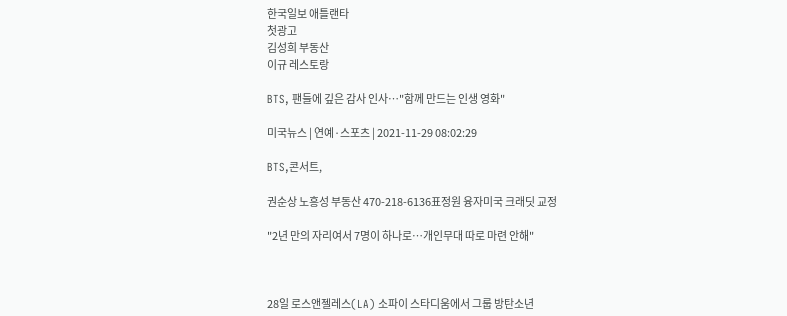한국일보 애틀랜타
첫광고
김성희 부동산
이규 레스토랑

BTS, 팬들에 깊은 감사 인사…"함께 만드는 인생 영화"

미국뉴스 | 연예·스포츠 | 2021-11-29 08:02:29

BTS,콘서트,

권순상 노흥성 부동산 470-218-6136표정원 융자미국 크래딧 교정

"2년 만의 자리여서 7명이 하나로…개인무대 따로 마련 안해"



28일 로스앤젤레스(LA) 소파이 스타디움에서 그룹 방탄소년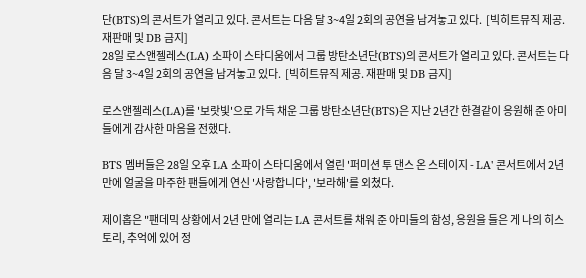단(BTS)의 콘서트가 열리고 있다. 콘서트는 다음 달 3~4일 2회의 공연을 남겨놓고 있다.  [빅히트뮤직 제공. 재판매 및 DB 금지]
28일 로스앤젤레스(LA) 소파이 스타디움에서 그룹 방탄소년단(BTS)의 콘서트가 열리고 있다. 콘서트는 다음 달 3~4일 2회의 공연을 남겨놓고 있다.  [빅히트뮤직 제공. 재판매 및 DB 금지]

로스앤젤레스(LA)를 '보랏빛'으로 가득 채운 그룹 방탄소년단(BTS)은 지난 2년간 한결같이 응원해 준 아미들에게 감사한 마음을 전했다.

BTS 멤버들은 28일 오후 LA 소파이 스타디움에서 열린 '퍼미션 투 댄스 온 스테이지 - LA' 콘서트에서 2년 만에 얼굴을 마주한 팬들에게 연신 '사랑합니다', '보라해'를 외쳤다.

제이홉은 "팬데믹 상황에서 2년 만에 열리는 LA 콘서트를 채워 준 아미들의 함성, 응원을 들은 게 나의 히스토리, 추억에 있어 정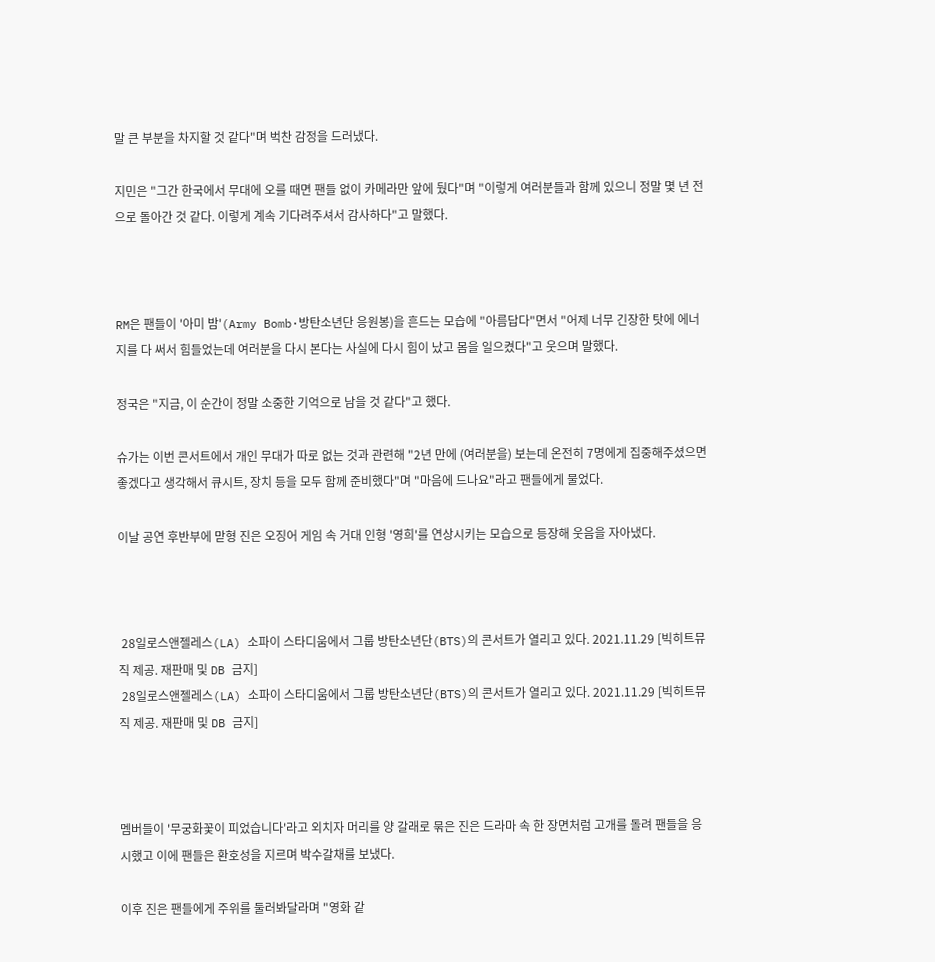말 큰 부분을 차지할 것 같다"며 벅찬 감정을 드러냈다.

지민은 "그간 한국에서 무대에 오를 때면 팬들 없이 카메라만 앞에 뒀다"며 "이렇게 여러분들과 함께 있으니 정말 몇 년 전으로 돌아간 것 같다. 이렇게 계속 기다려주셔서 감사하다"고 말했다.



RM은 팬들이 '아미 밤'(Army Bomb·방탄소년단 응원봉)을 흔드는 모습에 "아름답다"면서 "어제 너무 긴장한 탓에 에너지를 다 써서 힘들었는데 여러분을 다시 본다는 사실에 다시 힘이 났고 몸을 일으켰다"고 웃으며 말했다.

정국은 "지금, 이 순간이 정말 소중한 기억으로 남을 것 같다"고 했다.

슈가는 이번 콘서트에서 개인 무대가 따로 없는 것과 관련해 "2년 만에 (여러분을) 보는데 온전히 7명에게 집중해주셨으면 좋겠다고 생각해서 큐시트, 장치 등을 모두 함께 준비했다"며 "마음에 드나요"라고 팬들에게 물었다.

이날 공연 후반부에 맏형 진은 오징어 게임 속 거대 인형 '영희'를 연상시키는 모습으로 등장해 웃음을 자아냈다.



 28일로스앤젤레스(LA) 소파이 스타디움에서 그룹 방탄소년단(BTS)의 콘서트가 열리고 있다. 2021.11.29 [빅히트뮤직 제공. 재판매 및 DB 금지]
 28일로스앤젤레스(LA) 소파이 스타디움에서 그룹 방탄소년단(BTS)의 콘서트가 열리고 있다. 2021.11.29 [빅히트뮤직 제공. 재판매 및 DB 금지]



멤버들이 '무궁화꽃이 피었습니다'라고 외치자 머리를 양 갈래로 묶은 진은 드라마 속 한 장면처럼 고개를 돌려 팬들을 응시했고 이에 팬들은 환호성을 지르며 박수갈채를 보냈다.

이후 진은 팬들에게 주위를 둘러봐달라며 "영화 같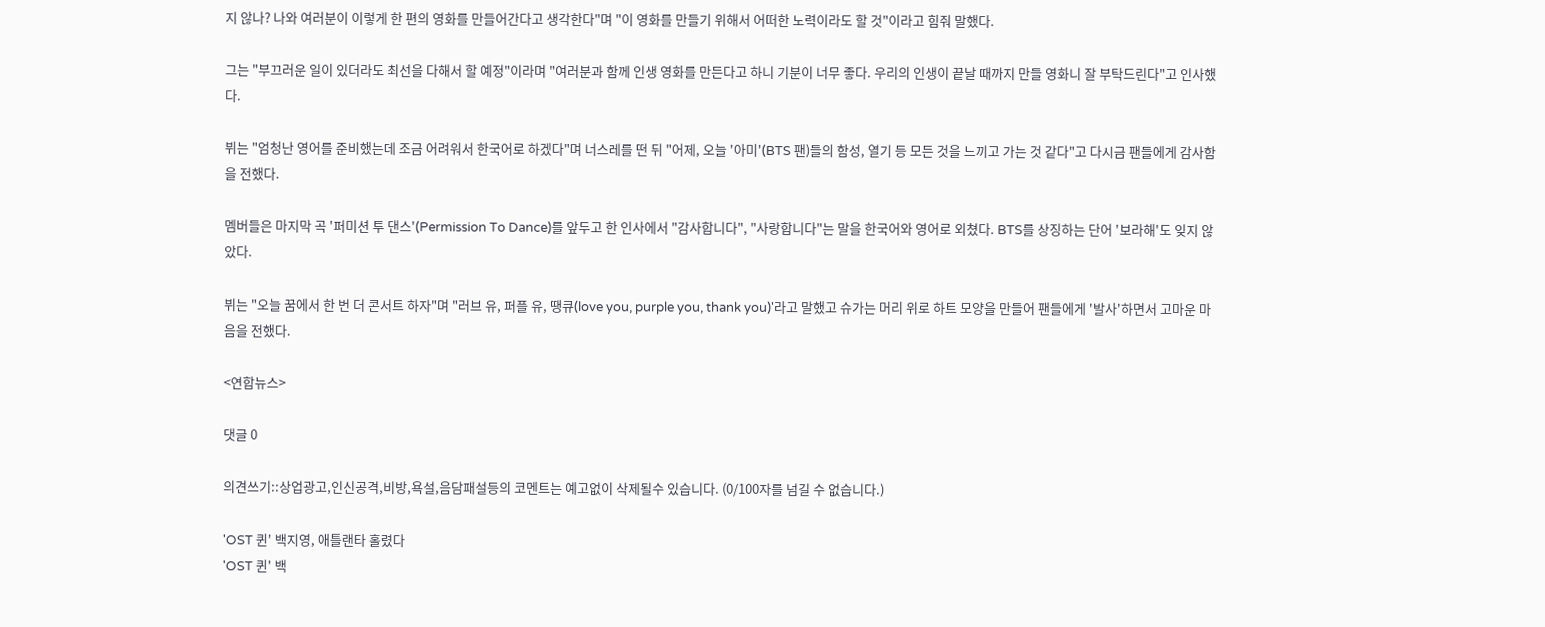지 않나? 나와 여러분이 이렇게 한 편의 영화를 만들어간다고 생각한다"며 "이 영화를 만들기 위해서 어떠한 노력이라도 할 것"이라고 힘줘 말했다.

그는 "부끄러운 일이 있더라도 최선을 다해서 할 예정"이라며 "여러분과 함께 인생 영화를 만든다고 하니 기분이 너무 좋다. 우리의 인생이 끝날 때까지 만들 영화니 잘 부탁드린다"고 인사했다.

뷔는 "엄청난 영어를 준비했는데 조금 어려워서 한국어로 하겠다"며 너스레를 떤 뒤 "어제, 오늘 '아미'(BTS 팬)들의 함성, 열기 등 모든 것을 느끼고 가는 것 같다"고 다시금 팬들에게 감사함을 전했다.

멤버들은 마지막 곡 '퍼미션 투 댄스'(Permission To Dance)를 앞두고 한 인사에서 "감사합니다", "사랑합니다"는 말을 한국어와 영어로 외쳤다. BTS를 상징하는 단어 '보라해'도 잊지 않았다.

뷔는 "오늘 꿈에서 한 번 더 콘서트 하자"며 "러브 유, 퍼플 유, 땡큐(love you, purple you, thank you)'라고 말했고 슈가는 머리 위로 하트 모양을 만들어 팬들에게 '발사'하면서 고마운 마음을 전했다.

<연합뉴스>

댓글 0

의견쓰기::상업광고,인신공격,비방,욕설,음담패설등의 코멘트는 예고없이 삭제될수 있습니다. (0/100자를 넘길 수 없습니다.)

'OST 퀸' 백지영, 애틀랜타 홀렸다
'OST 퀸' 백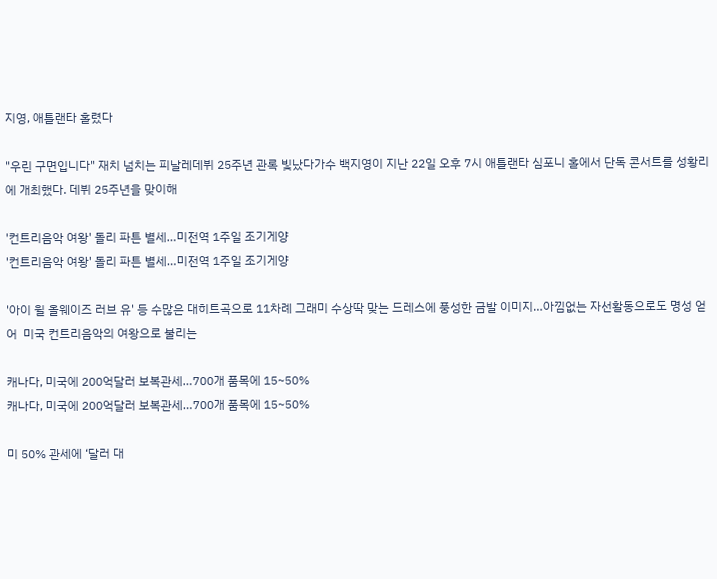지영, 애틀랜타 홀렸다

"우린 구면입니다" 재치 넘치는 피날레데뷔 25주년 관록 빛났다가수 백지영이 지난 22일 오후 7시 애틀랜타 심포니 홀에서 단독 콘서트를 성황리에 개최했다. 데뷔 25주년을 맞이해

'컨트리음악 여왕' 돌리 파튼 별세…미전역 1주일 조기게양
'컨트리음악 여왕' 돌리 파튼 별세…미전역 1주일 조기게양

'아이 윌 올웨이즈 러브 유' 등 수많은 대히트곡으로 11차례 그래미 수상딱 맞는 드레스에 풍성한 금발 이미지…아낌없는 자선활동으로도 명성 얻어  미국 컨트리음악의 여왕으로 불리는

캐나다, 미국에 200억달러 보복관세…700개 품목에 15~50%
캐나다, 미국에 200억달러 보복관세…700개 품목에 15~50%

미 50% 관세에 ‘달러 대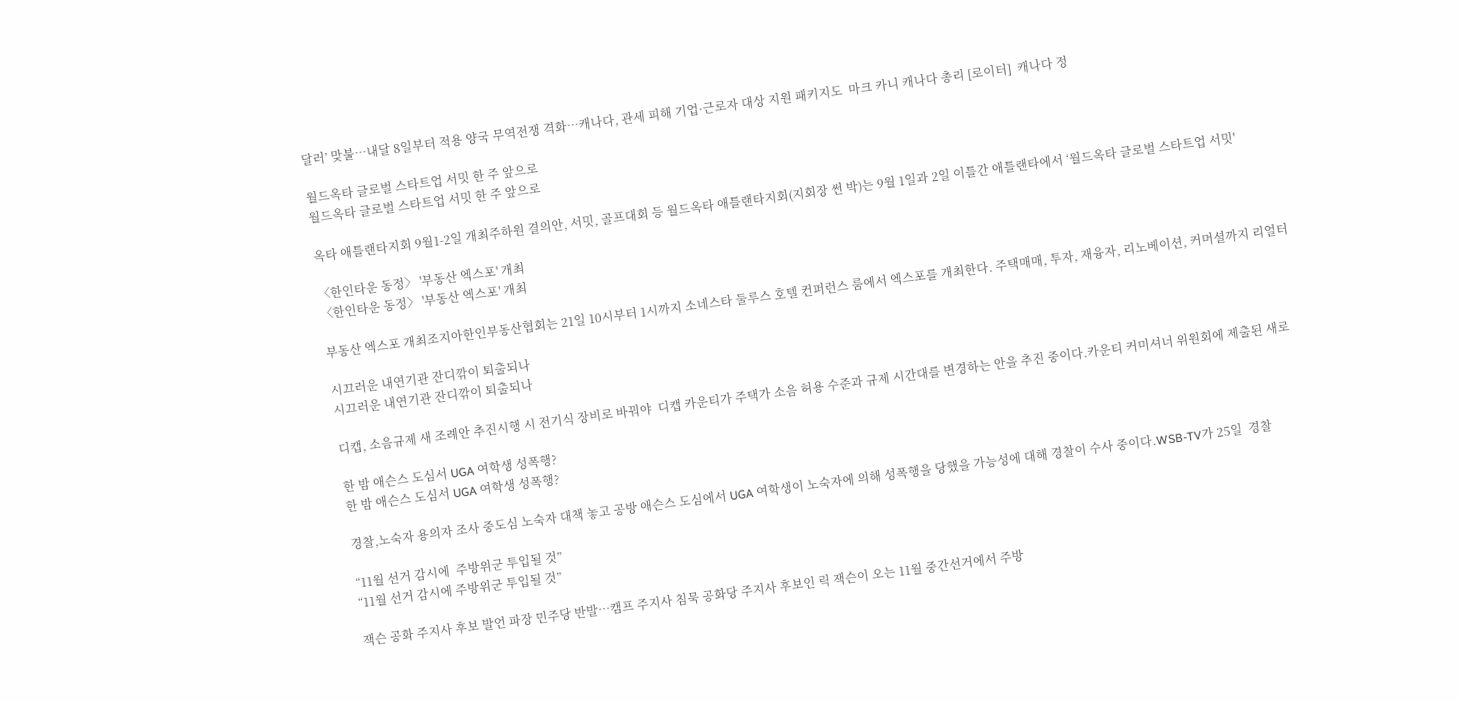달러’ 맞불…내달 8일부터 적용 양국 무역전쟁 격화…캐나다, 관세 피해 기업·근로자 대상 지원 패키지도  마크 카니 캐나다 총리 [로이터]  캐나다 정

월드옥타 글로벌 스타트업 서밋 한 주 앞으로
월드옥타 글로벌 스타트업 서밋 한 주 앞으로

옥타 애틀랜타지회 9월1-2일 개최주하원 결의안, 서밋, 골프대회 등 월드옥타 애틀랜타지회(지회장 썬 박)는 9월 1일과 2일 이틀간 애틀랜타에서 ‘월드옥타 글로벌 스타트업 서밋'

〈한인타운 동정〉 '부동산 엑스포' 개최
〈한인타운 동정〉 '부동산 엑스포' 개최

부동산 엑스포 개최조지아한인부동산협회는 21일 10시부터 1시까지 소네스타 둘루스 호텔 컨퍼런스 룸에서 엑스포를 개최한다. 주택매매, 투자, 재융자, 리노베이션, 커머셜까지 리얼터

시끄러운 내연기관 잔디깎이 퇴출되나
시끄러운 내연기관 잔디깎이 퇴출되나

디캡, 소음규제 새 조례안 추진시행 시 전기식 장비로 바꿔야  디캡 카운티가 주택가 소음 허용 수준과 규제 시간대를 변경하는 안을 추진 중이다.카운티 커미셔너 위원회에 제출된 새로

한 밤 애슨스 도심서 UGA 여학생 성폭행?
한 밤 애슨스 도심서 UGA 여학생 성폭행?

경찰,노숙자 용의자 조사 중도심 노숙자 대책 놓고 공방 애슨스 도심에서 UGA 여학생이 노숙자에 의해 성폭행을 당했을 가능성에 대해 경찰이 수사 중이다.WSB-TV가 25일  경찰

“11월 선거 감시에  주방위군 투입될 것”
“11월 선거 감시에 주방위군 투입될 것”

잭슨 공화 주지사 후보 발언 파장 민주당 반발…캠프 주지사 침묵 공화당 주지사 후보인 릭 잭슨이 오는 11월 중간선거에서 주방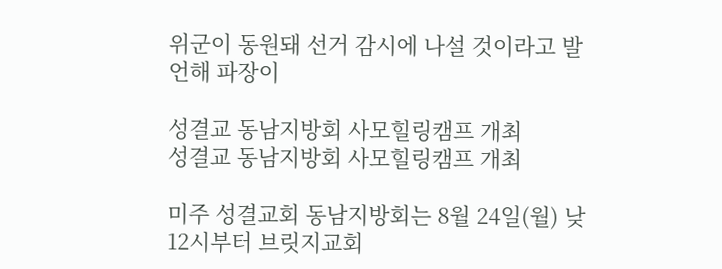위군이 동원돼 선거 감시에 나설 것이라고 발언해 파장이

성결교 동남지방회 사모힐링캠프 개최
성결교 동남지방회 사모힐링캠프 개최

미주 성결교회 동남지방회는 8월 24일(월) 낮 12시부터 브릿지교회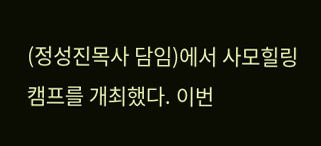(정성진목사 담임)에서 사모힐링캠프를 개최했다. 이번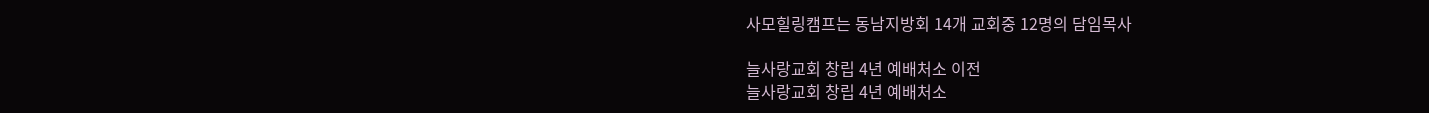사모힐링캠프는 동남지방회 14개 교회중 12명의 담임목사

늘사랑교회 창립 4년 예배처소 이전
늘사랑교회 창립 4년 예배처소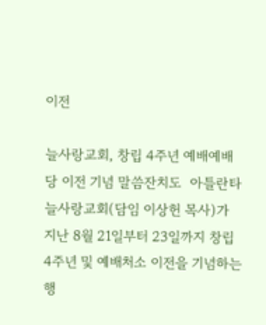이전

늘사랑교회, 창립 4주년 예배예배당 이전 기념 말씀잔치도  아틀란타 늘사랑교회(담임 이상헌 목사)가 지난 8월 21일부터 23일까지 창립 4주년 및 예배처소 이전을 기념하는 행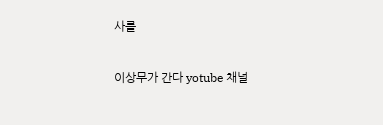사를

이상무가 간다 yotube 채널